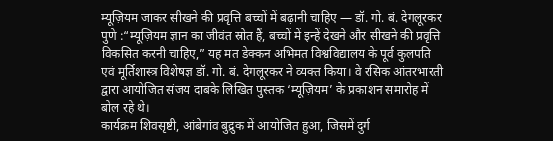म्यूज़ियम जाकर सीखने की प्रवृत्ति बच्चों में बढ़ानी चाहिए — डॉ. गो. बं. देगलूरकर
पुणे :“म्यूज़ियम ज्ञान का जीवंत स्रोत हैं, बच्चों में इन्हें देखने और सीखने की प्रवृत्ति विकसित करनी चाहिए,” यह मत डेक्कन अभिमत विश्वविद्यालय के पूर्व कुलपति एवं मूर्तिशास्त्र विशेषज्ञ डॉ. गो. बं. देगलूरकर ने व्यक्त किया। वे रसिक आंतरभारती द्वारा आयोजित संजय दाबके लिखित पुस्तक ‘म्यूज़ियम’ के प्रकाशन समारोह में बोल रहे थे।
कार्यक्रम शिवसृष्टी, आंबेगांव बुद्रुक में आयोजित हुआ, जिसमें दुर्ग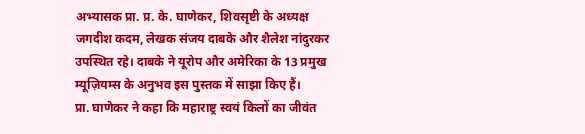अभ्यासक प्रा. प्र. के. घाणेकर, शिवसृष्टी के अध्यक्ष जगदीश कदम, लेखक संजय दाबके और शैलेश नांदुरकर उपस्थित रहे। दाबके ने यूरोप और अमेरिका के 13 प्रमुख म्यूज़ियम्स के अनुभव इस पुस्तक में साझा किए हैं।
प्रा. घाणेकर ने कहा कि महाराष्ट्र स्वयं किलों का जीवंत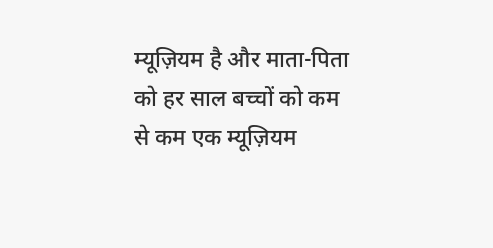म्यूज़ियम है और माता-पिता को हर साल बच्चों को कम से कम एक म्यूज़ियम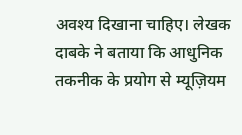अवश्य दिखाना चाहिए। लेखक दाबके ने बताया कि आधुनिक तकनीक के प्रयोग से म्यूज़ियम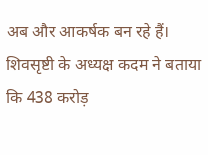अब और आकर्षक बन रहे हैं। शिवसृष्टी के अध्यक्ष कदम ने बताया कि 438 करोड़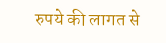रुपये की लागत से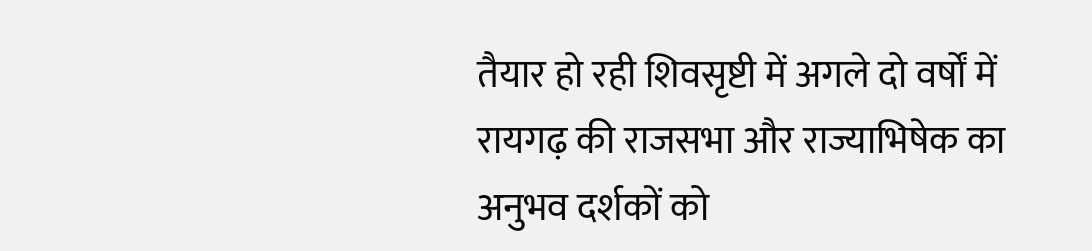तैयार हो रही शिवसृष्टी में अगले दो वर्षों में रायगढ़ की राजसभा और राज्याभिषेक का अनुभव दर्शकों को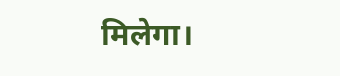मिलेगा।